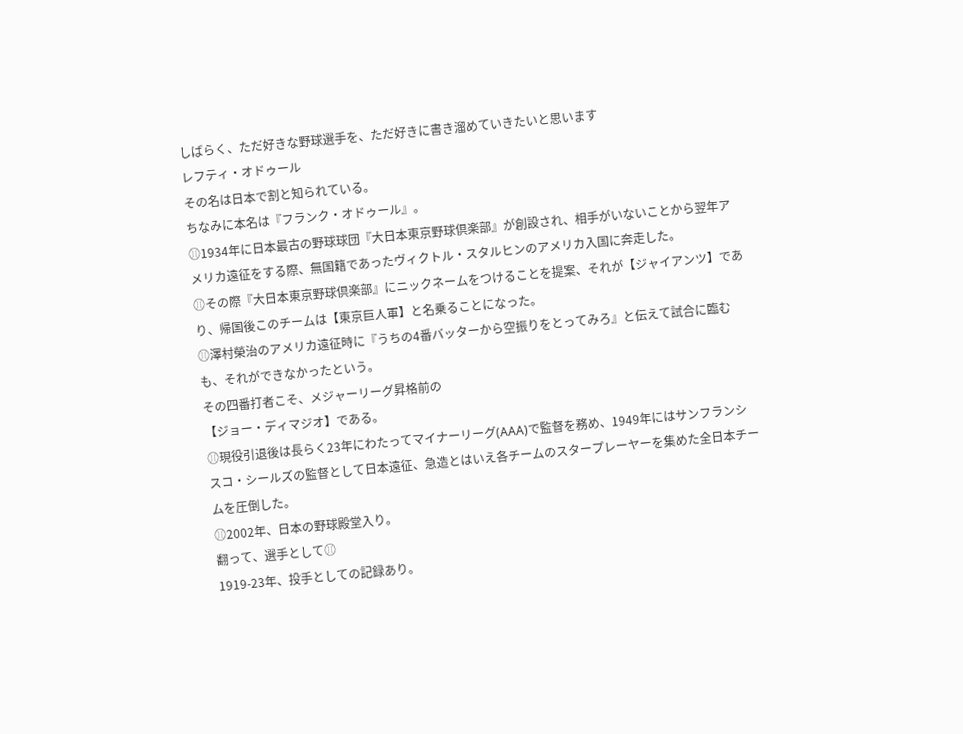しばらく、ただ好きな野球選手を、ただ好きに書き溜めていきたいと思います
レフティ・オドゥール
その名は日本で割と知られている。
ちなみに本名は『フランク・オドゥール』。
⚾1934年に日本最古の野球球団『大日本東京野球倶楽部』が創設され、相手がいないことから翌年アメリカ遠征をする際、無国籍であったヴィクトル・スタルヒンのアメリカ入国に奔走した。
⚾その際『大日本東京野球倶楽部』にニックネームをつけることを提案、それが【ジャイアンツ】であり、帰国後このチームは【東京巨人軍】と名乗ることになった。
⚾澤村榮治のアメリカ遠征時に『うちの4番バッターから空振りをとってみろ』と伝えて試合に臨むも、それができなかったという。
その四番打者こそ、メジャーリーグ昇格前の
【ジョー・ディマジオ】である。
⚾現役引退後は長らく23年にわたってマイナーリーグ(AAA)で監督を務め、1949年にはサンフランシスコ・シールズの監督として日本遠征、急造とはいえ各チームのスタープレーヤーを集めた全日本チームを圧倒した。
⚾2002年、日本の野球殿堂入り。
翻って、選手として⚾
1919-23年、投手としての記録あり。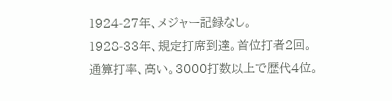1924-27年、メジャー記録なし。
1928-33年、規定打席到達。首位打者2回。
通算打率、高い。3000打数以上で歴代4位。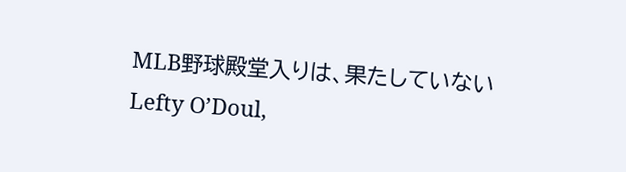MLB野球殿堂入りは、果たしていない
Lefty O’Doul,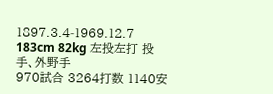1897.3.4-1969.12.7
183cm 82kg 左投左打 投手、外野手
970試合 3264打数 1140安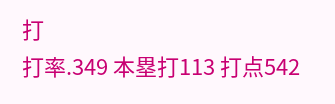打
打率.349 本塁打113 打点542